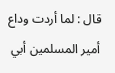قال : لما أردت وداع أمير المسلمين أبي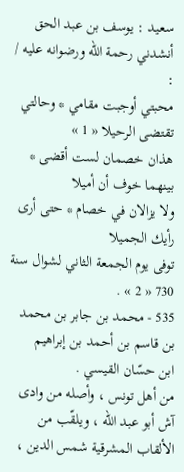سعيد : يوسف بن عبد الحق أنشدني رحمة اللّه ورضوانه عليه / :
محبتي أوجبت مقامي * وحالتي تقتضى الرحيلا « 1 »
هذان خصمان لست أقضى * بينهما خوف أن أميلا
ولا يزالان في خصام * حتى أرى رأيك الجميلا
توفى يوم الجمعة الثاني لشوال سنة 730 « 2 » .
535 - محمد بن جابر بن محمد بن قاسم بن أحمد بن إبراهيم
ابن حسّان القيسي .
من أهل تونس ، وأصله من وادى آش أبو عبد اللّه ، ويلقّب من الألقاب المشرقية شمس الدين ،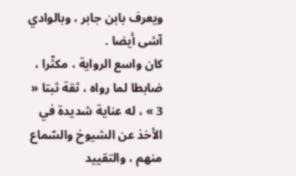ويعرف بابن جابر ، وبالوادي آشى أيضا .
كان واسع الرواية ، مكثّرا ، ضابطا لما رواه ، ثقة ثبتا « 3 » ، له عناية شديدة في الأخذ عن الشيوخ والسّماع منهم ، والتقييد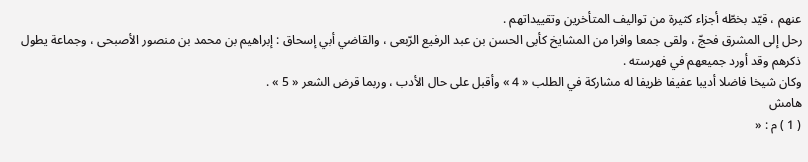عنهم ، قيّد بخطّه أجزاء كثيرة من تواليف المتأخرين وتقييداتهم .
رحل إلى المشرق فحجّ ، ولقى جمعا وافرا من المشايخ كأبى الحسن بن عبد الرفيع الرّبعى ، والقاضي أبي إسحاق : إبراهيم بن محمد بن منصور الأصبحى ، وجماعة يطول ذكرهم وقد أورد جميعهم في فهرسته .
وكان شيخا فاضلا أديبا عفيفا ظريفا له مشاركة في الطلب « 4 » وأقبل على حال الأدب ، وربما قرض الشعر « 5 » .
هامش
( 1 ) م : «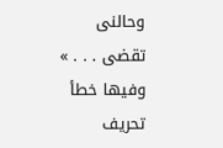وحالنى تقضى . . . » وفيها خطأ تحريف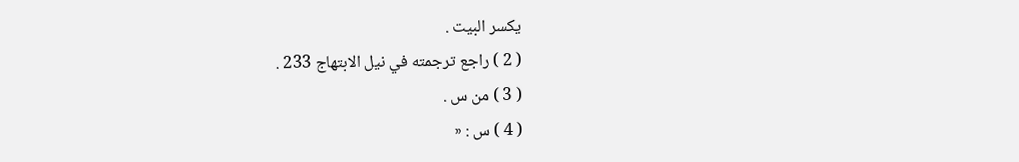يكسر البيت .
( 2 ) راجع ترجمته في نيل الابتهاج 233 .
( 3 ) من س .
( 4 ) س : «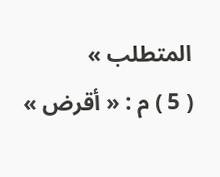المتطلب »
( 5 ) م : « أقرض »